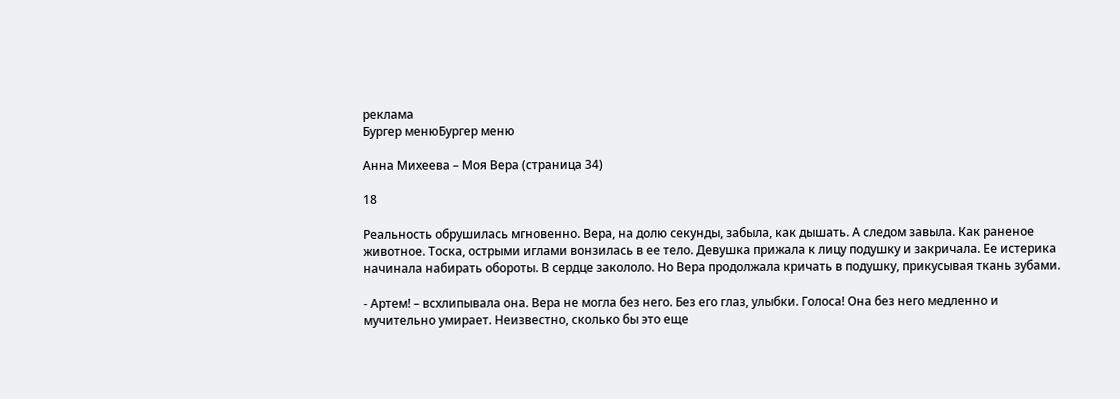реклама
Бургер менюБургер меню

Анна Михеева – Моя Вера (страница 34)

18

Реальность обрушилась мгновенно. Вера, на долю секунды, забыла, как дышать. А следом завыла. Как раненое животное. Тоска, острыми иглами вонзилась в ее тело. Девушка прижала к лицу подушку и закричала. Ее истерика начинала набирать обороты. В сердце закололо. Но Вера продолжала кричать в подушку, прикусывая ткань зубами.

- Артем! – всхлипывала она. Вера не могла без него. Без его глаз, улыбки. Голоса! Она без него медленно и мучительно умирает. Неизвестно, сколько бы это еще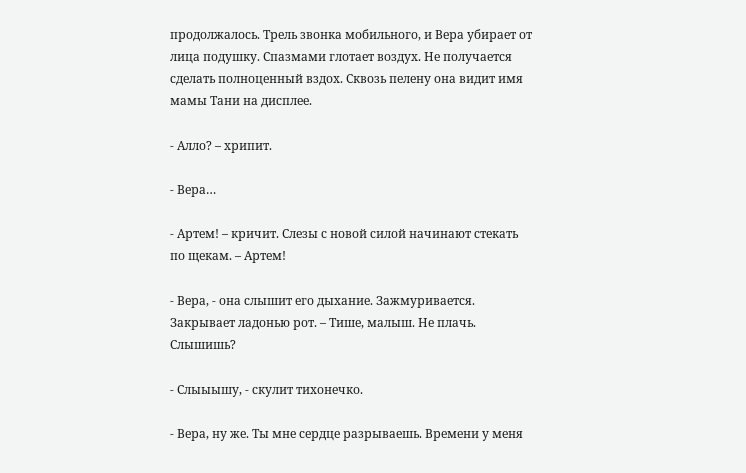продолжалось. Трель звонка мобильного, и Вера убирает от лица подушку. Спазмами глотает воздух. Не получается сделать полноценный вздох. Сквозь пелену она видит имя мамы Тани на дисплее.

- Алло? – хрипит.

- Вера…

- Артем! – кричит. Слезы с новой силой начинают стекать по щекам. – Артем!

- Вера, - она слышит его дыхание. Зажмуривается. Закрывает ладонью рот. – Тише, малыш. Не плачь. Слышишь?

- Слыыышу, - скулит тихонечко.

- Вера, ну же. Ты мне сердце разрываешь. Времени у меня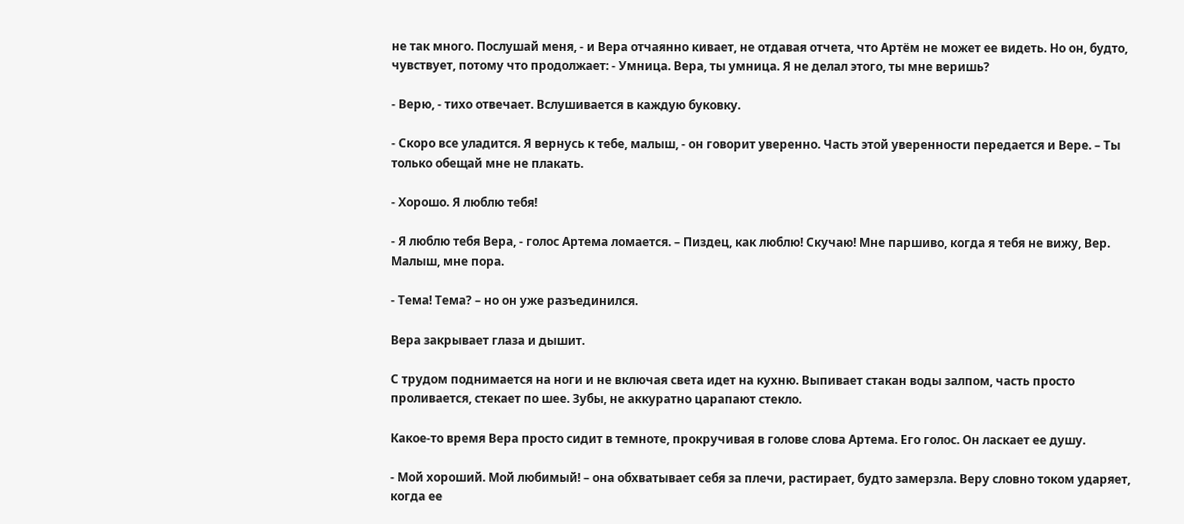не так много. Послушай меня, - и Вера отчаянно кивает, не отдавая отчета, что Артём не может ее видеть. Но он, будто, чувствует, потому что продолжает: - Умница. Вера, ты умница. Я не делал этого, ты мне веришь?

- Верю, - тихо отвечает. Вслушивается в каждую буковку.

- Скоро все уладится. Я вернусь к тебе, малыш, - он говорит уверенно. Часть этой уверенности передается и Вере. – Ты только обещай мне не плакать.

- Хорошо. Я люблю тебя!

- Я люблю тебя Вера, - голос Артема ломается. – Пиздец, как люблю! Скучаю! Мне паршиво, когда я тебя не вижу, Вер. Малыш, мне пора.

- Тема! Тема? – но он уже разъединился.

Вера закрывает глаза и дышит.

С трудом поднимается на ноги и не включая света идет на кухню. Выпивает стакан воды залпом, часть просто проливается, стекает по шее. Зубы, не аккуратно царапают стекло.

Какое-то время Вера просто сидит в темноте, прокручивая в голове слова Артема. Его голос. Он ласкает ее душу.

- Мой хороший. Мой любимый! – она обхватывает себя за плечи, растирает, будто замерзла. Веру словно током ударяет, когда ее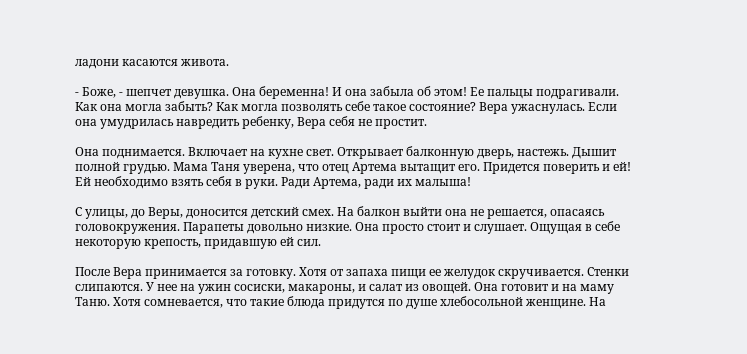ладони касаются живота.

- Боже, - шепчет девушка. Она беременна! И она забыла об этом! Ее пальцы подрагивали. Как она могла забыть? Как могла позволять себе такое состояние? Вера ужаснулась. Если она умудрилась навредить ребенку, Вера себя не простит.

Она поднимается. Включает на кухне свет. Открывает балконную дверь, настежь. Дышит полной грудью. Мама Таня уверена, что отец Артема вытащит его. Придется поверить и ей! Ей необходимо взять себя в руки. Ради Артема, ради их малыша!

С улицы, до Веры, доносится детский смех. На балкон выйти она не решается, опасаясь головокружения. Парапеты довольно низкие. Она просто стоит и слушает. Ощущая в себе некоторую крепость, придавшую ей сил.

После Вера принимается за готовку. Хотя от запаха пищи ее желудок скручивается. Стенки слипаются. У нее на ужин сосиски, макароны, и салат из овощей. Она готовит и на маму Таню. Хотя сомневается, что такие блюда придутся по душе хлебосольной женщине. На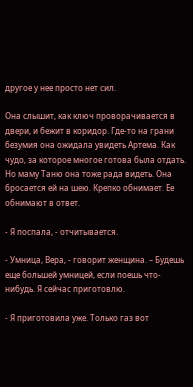другое у нее просто нет сил.

Она слышит, как ключ проворачивается в двери, и бежит в коридор. Где-то на грани безумия она ожидала увидеть Артема. Как чудо, за которое многое готова была отдать. Но маму Таню она тоже рада видеть. Она бросается ей на шею. Крепко обнимает. Ее обнимают в ответ.

- Я поспала, - отчитывается.

- Умница, Вера, - говорит женщина. – Будешь еще большей умницей, если поешь что-нибудь. Я сейчас приготовлю.

- Я приготовила уже. Только газ вот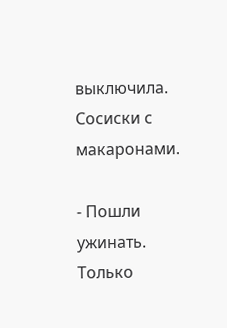выключила. Сосиски с макаронами.

- Пошли ужинать. Только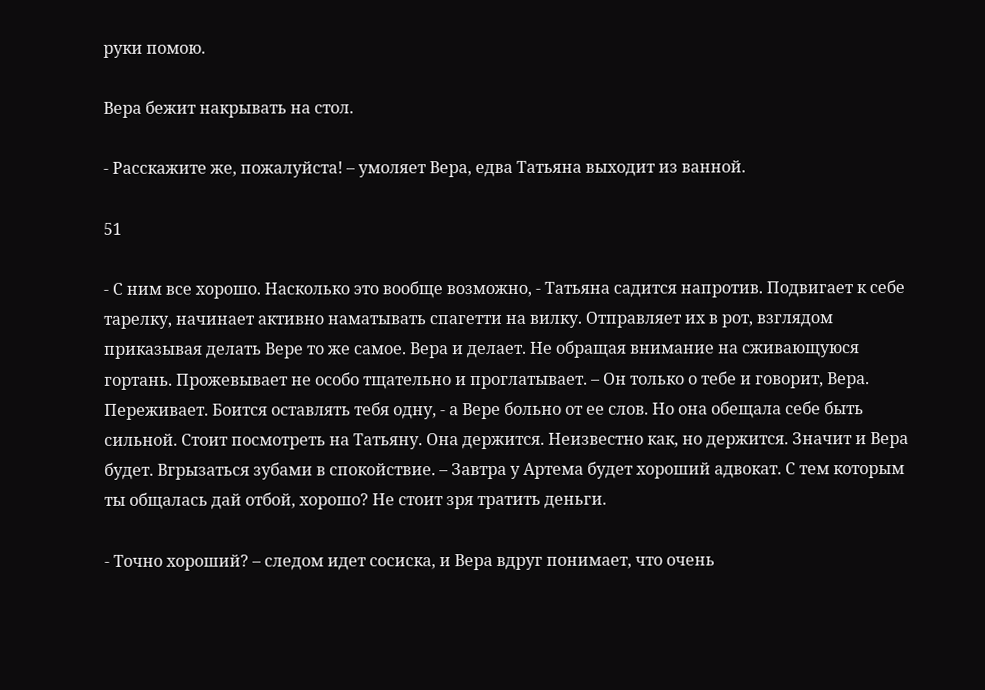руки помою.

Вера бежит накрывать на стол.

- Расскажите же, пожалуйста! – умоляет Вера, едва Татьяна выходит из ванной.

51

- С ним все хорошо. Насколько это вообще возможно, - Татьяна садится напротив. Подвигает к себе тарелку, начинает активно наматывать спагетти на вилку. Отправляет их в рот, взглядом приказывая делать Вере то же самое. Вера и делает. Не обращая внимание на сживающуюся гортань. Прожевывает не особо тщательно и проглатывает. – Он только о тебе и говорит, Вера. Переживает. Боится оставлять тебя одну, - а Вере больно от ее слов. Но она обещала себе быть сильной. Стоит посмотреть на Татьяну. Она держится. Неизвестно как, но держится. Значит и Вера будет. Вгрызаться зубами в спокойствие. – Завтра у Артема будет хороший адвокат. С тем которым ты общалась дай отбой, хорошо? Не стоит зря тратить деньги.

- Точно хороший? – следом идет сосиска, и Вера вдруг понимает, что очень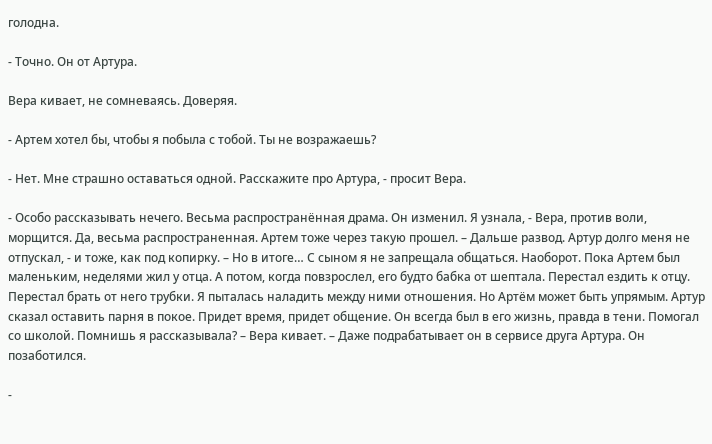голодна.

- Точно. Он от Артура.

Вера кивает, не сомневаясь. Доверяя.

- Артем хотел бы, чтобы я побыла с тобой. Ты не возражаешь?

- Нет. Мне страшно оставаться одной. Расскажите про Артура, - просит Вера.

- Особо рассказывать нечего. Весьма распространённая драма. Он изменил. Я узнала, - Вера, против воли, морщится. Да, весьма распространенная. Артем тоже через такую прошел. – Дальше развод. Артур долго меня не отпускал, - и тоже, как под копирку. – Но в итоге… С сыном я не запрещала общаться. Наоборот. Пока Артем был маленьким, неделями жил у отца. А потом, когда повзрослел, его будто бабка от шептала. Перестал ездить к отцу. Перестал брать от него трубки. Я пыталась наладить между ними отношения. Но Артём может быть упрямым. Артур сказал оставить парня в покое. Придет время, придет общение. Он всегда был в его жизнь, правда в тени. Помогал со школой. Помнишь я рассказывала? – Вера кивает. – Даже подрабатывает он в сервисе друга Артура. Он позаботился.

-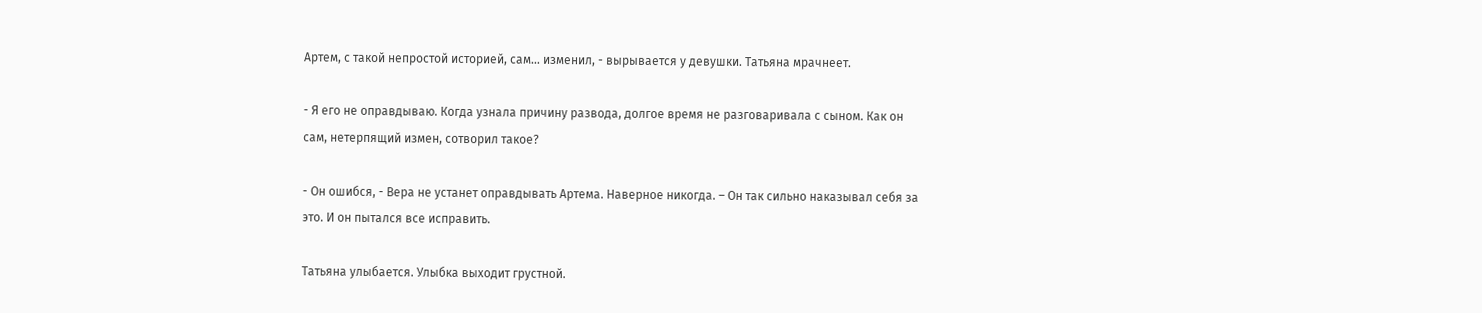Артем, с такой непростой историей, сам… изменил, - вырывается у девушки. Татьяна мрачнеет.

- Я его не оправдываю. Когда узнала причину развода, долгое время не разговаривала с сыном. Как он сам, нетерпящий измен, сотворил такое?

- Он ошибся, - Вера не устанет оправдывать Артема. Наверное никогда. – Он так сильно наказывал себя за это. И он пытался все исправить.

Татьяна улыбается. Улыбка выходит грустной.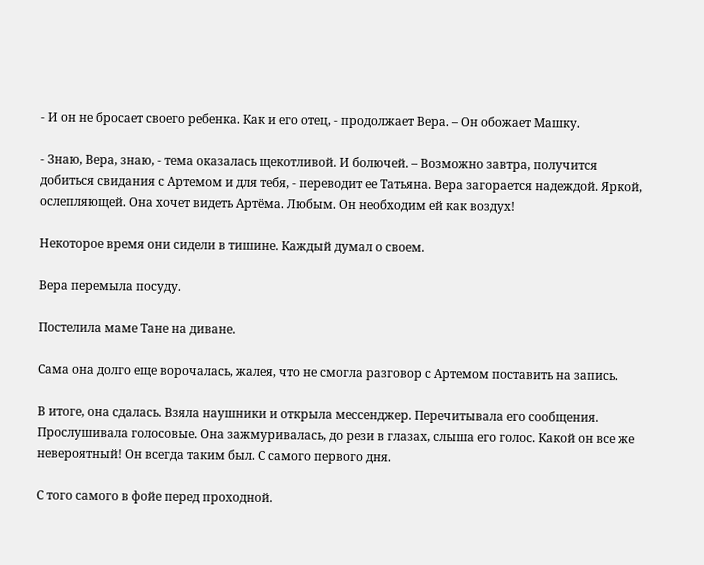- И он не бросает своего ребенка. Как и его отец, - продолжает Вера. – Он обожает Машку.

- Знаю, Вера, знаю, - тема оказалась щекотливой. И болючей. – Возможно завтра, получится добиться свидания с Артемом и для тебя, - переводит ее Татьяна. Вера загорается надеждой. Яркой, ослепляющей. Она хочет видеть Артёма. Любым. Он необходим ей как воздух!

Некоторое время они сидели в тишине. Каждый думал о своем.

Вера перемыла посуду.

Постелила маме Тане на диване.

Сама она долго еще ворочалась, жалея, что не смогла разговор с Артемом поставить на запись.

В итоге, она сдалась. Взяла наушники и открыла мессенджер. Перечитывала его сообщения. Прослушивала голосовые. Она зажмуривалась, до рези в глазах, слыша его голос. Какой он все же невероятный! Он всегда таким был. С самого первого дня.

С того самого в фойе перед проходной.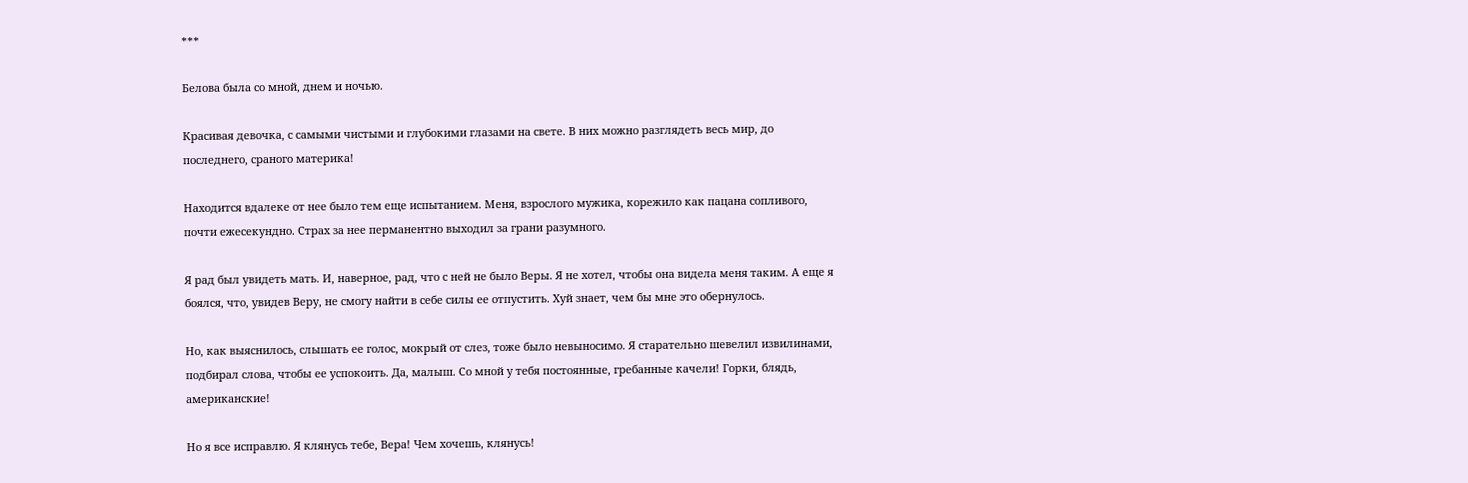***

Белова была со мной, днем и ночью.

Красивая девочка, с самыми чистыми и глубокими глазами на свете. В них можно разглядеть весь мир, до последнего, сраного материка!

Находится вдалеке от нее было тем еще испытанием. Меня, взрослого мужика, корежило как пацана сопливого, почти ежесекундно. Страх за нее перманентно выходил за грани разумного.

Я рад был увидеть мать. И, наверное, рад, что с ней не было Веры. Я не хотел, чтобы она видела меня таким. А еще я боялся, что, увидев Веру, не смогу найти в себе силы ее отпустить. Хуй знает, чем бы мне это обернулось.

Но, как выяснилось, слышать ее голос, мокрый от слез, тоже было невыносимо. Я старательно шевелил извилинами, подбирал слова, чтобы ее успокоить. Да, малыш. Со мной у тебя постоянные, гребанные качели! Горки, блядь, американские!

Но я все исправлю. Я клянусь тебе, Вера! Чем хочешь, клянусь!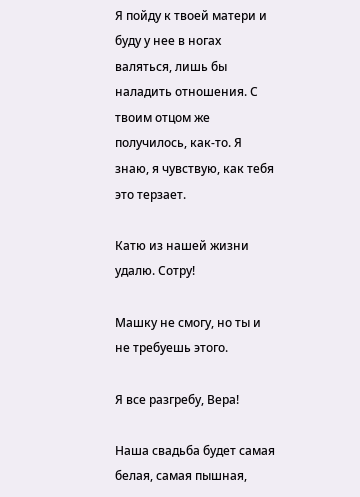Я пойду к твоей матери и буду у нее в ногах валяться, лишь бы наладить отношения. С твоим отцом же получилось, как-то. Я знаю, я чувствую, как тебя это терзает.

Катю из нашей жизни удалю. Сотру!

Машку не смогу, но ты и не требуешь этого.

Я все разгребу, Вера!

Наша свадьба будет самая белая, самая пышная,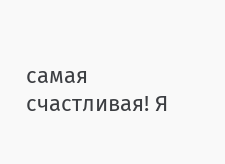самая счастливая! Я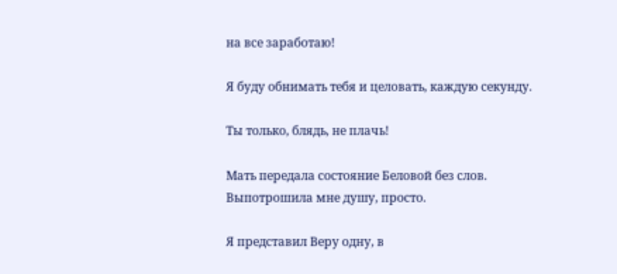на все заработаю!

Я буду обнимать тебя и целовать, каждую секунду.

Ты только, блядь, не плачь!

Мать передала состояние Беловой без слов. Выпотрошила мне душу, просто.

Я представил Веру одну, в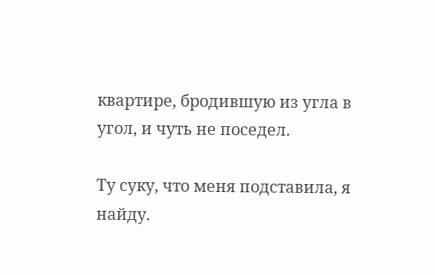квартире, бродившую из угла в угол, и чуть не поседел.

Ту суку, что меня подставила, я найду.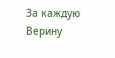За каждую Верину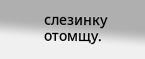слезинку отомщу.